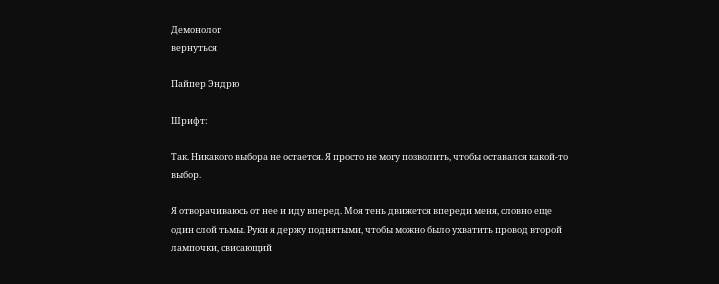Демонолог
вернуться

Пайпер Эндрю

Шрифт:

Так. Никакого выбора не остается. Я просто не могу позволить, чтобы оставался какой-то выбор.

Я отворачиваюсь от нее и иду вперед. Моя тень движется впереди меня, словно еще один слой тьмы. Руки я держу поднятыми, чтобы можно было ухватить провод второй лампочки, свисающий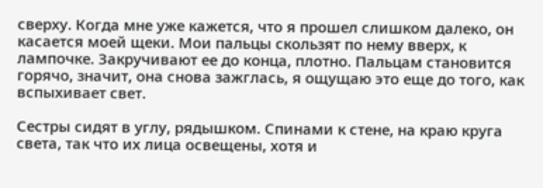сверху. Когда мне уже кажется, что я прошел слишком далеко, он касается моей щеки. Мои пальцы скользят по нему вверх, к лампочке. Закручивают ее до конца, плотно. Пальцам становится горячо, значит, она снова зажглась, я ощущаю это еще до того, как вспыхивает свет.

Сестры сидят в углу, рядышком. Спинами к стене, на краю круга света, так что их лица освещены, хотя и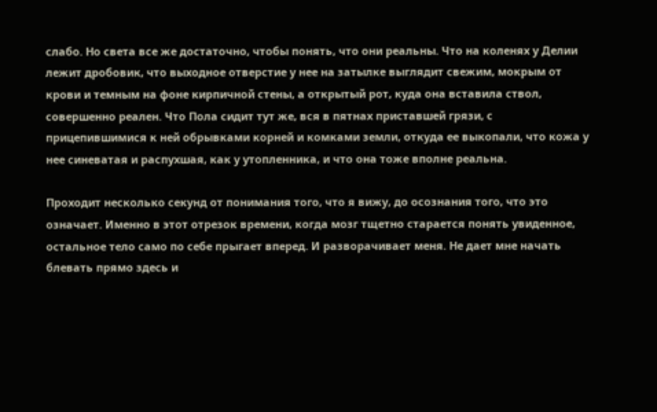слабо. Но света все же достаточно, чтобы понять, что они реальны. Что на коленях у Делии лежит дробовик, что выходное отверстие у нее на затылке выглядит свежим, мокрым от крови и темным на фоне кирпичной стены, а открытый рот, куда она вставила ствол, совершенно реален. Что Пола сидит тут же, вся в пятнах приставшей грязи, с прицепившимися к ней обрывками корней и комками земли, откуда ее выкопали, что кожа у нее синеватая и распухшая, как у утопленника, и что она тоже вполне реальна.

Проходит несколько секунд от понимания того, что я вижу, до осознания того, что это означает. Именно в этот отрезок времени, когда мозг тщетно старается понять увиденное, остальное тело само по себе прыгает вперед. И разворачивает меня. Не дает мне начать блевать прямо здесь и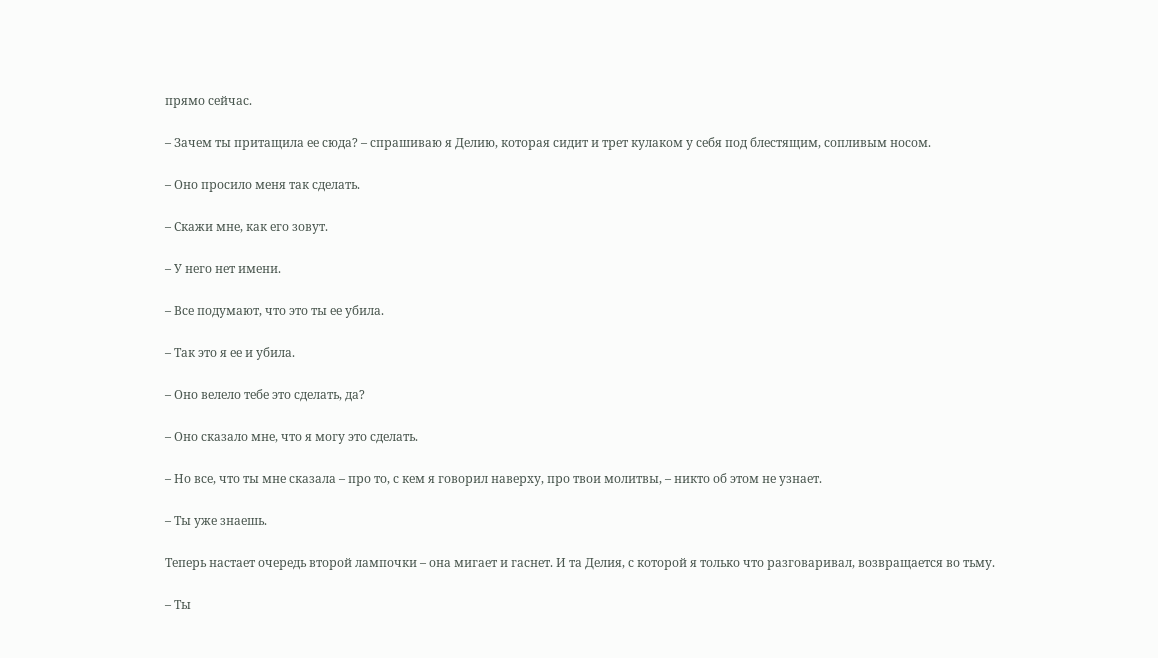прямо сейчас.

– Зачем ты притащила ее сюда? – спрашиваю я Делию, которая сидит и трет кулаком у себя под блестящим, сопливым носом.

– Оно просило меня так сделать.

– Скажи мне, как его зовут.

– У него нет имени.

– Все подумают, что это ты ее убила.

– Так это я ее и убила.

– Оно велело тебе это сделать, да?

– Оно сказало мне, что я могу это сделать.

– Но все, что ты мне сказала – про то, с кем я говорил наверху, про твои молитвы, – никто об этом не узнает.

– Ты уже знаешь.

Теперь настает очередь второй лампочки – она мигает и гаснет. И та Делия, с которой я только что разговаривал, возвращается во тьму.

– Ты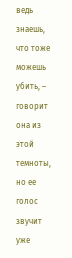ведь знаешь, что тоже можешь убить, – говорит она из этой темноты, но ее голос звучит уже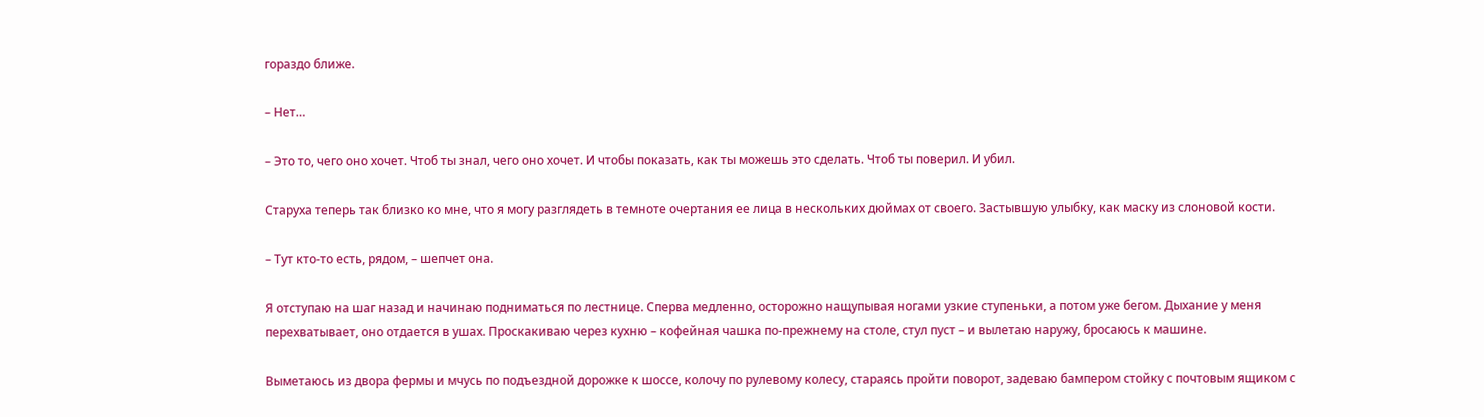гораздо ближе.

– Нет…

– Это то, чего оно хочет. Чтоб ты знал, чего оно хочет. И чтобы показать, как ты можешь это сделать. Чтоб ты поверил. И убил.

Старуха теперь так близко ко мне, что я могу разглядеть в темноте очертания ее лица в нескольких дюймах от своего. Застывшую улыбку, как маску из слоновой кости.

– Тут кто-то есть, рядом, – шепчет она.

Я отступаю на шаг назад и начинаю подниматься по лестнице. Сперва медленно, осторожно нащупывая ногами узкие ступеньки, а потом уже бегом. Дыхание у меня перехватывает, оно отдается в ушах. Проскакиваю через кухню – кофейная чашка по-прежнему на столе, стул пуст – и вылетаю наружу, бросаюсь к машине.

Выметаюсь из двора фермы и мчусь по подъездной дорожке к шоссе, колочу по рулевому колесу, стараясь пройти поворот, задеваю бампером стойку с почтовым ящиком с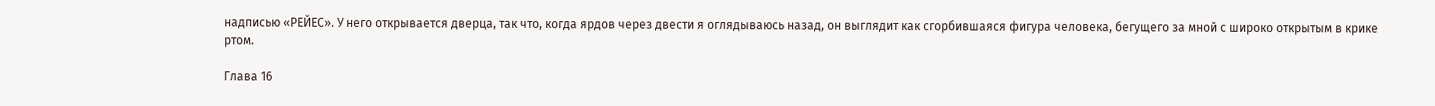надписью «РЕЙЕС». У него открывается дверца, так что, когда ярдов через двести я оглядываюсь назад, он выглядит как сгорбившаяся фигура человека, бегущего за мной с широко открытым в крике ртом.

Глава 16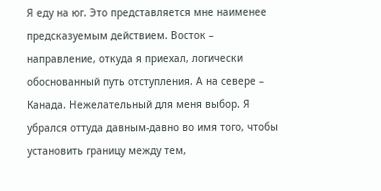Я еду на юг. Это представляется мне наименее предсказуемым действием. Восток – направление, откуда я приехал, логически обоснованный путь отступления. А на севере – Канада. Нежелательный для меня выбор. Я убрался оттуда давным-давно во имя того, чтобы установить границу между тем,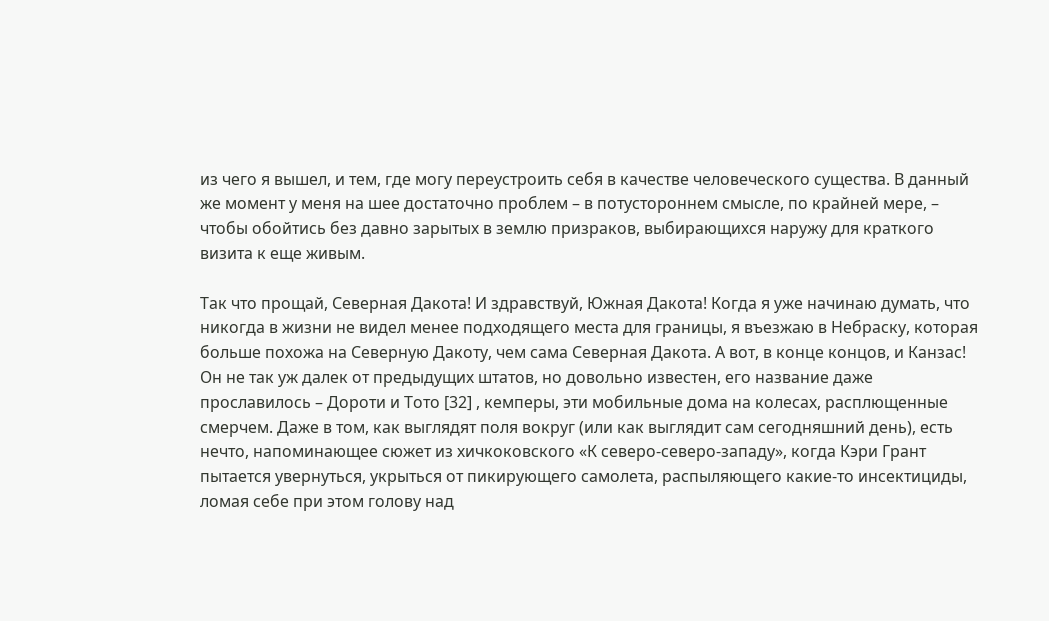из чего я вышел, и тем, где могу переустроить себя в качестве человеческого существа. В данный же момент у меня на шее достаточно проблем – в потустороннем смысле, по крайней мере, – чтобы обойтись без давно зарытых в землю призраков, выбирающихся наружу для краткого визита к еще живым.

Так что прощай, Северная Дакота! И здравствуй, Южная Дакота! Когда я уже начинаю думать, что никогда в жизни не видел менее подходящего места для границы, я въезжаю в Небраску, которая больше похожа на Северную Дакоту, чем сама Северная Дакота. А вот, в конце концов, и Канзас! Он не так уж далек от предыдущих штатов, но довольно известен, его название даже прославилось – Дороти и Тото [32] , кемперы, эти мобильные дома на колесах, расплющенные смерчем. Даже в том, как выглядят поля вокруг (или как выглядит сам сегодняшний день), есть нечто, напоминающее сюжет из хичкоковского «К северо-северо-западу», когда Кэри Грант пытается увернуться, укрыться от пикирующего самолета, распыляющего какие-то инсектициды, ломая себе при этом голову над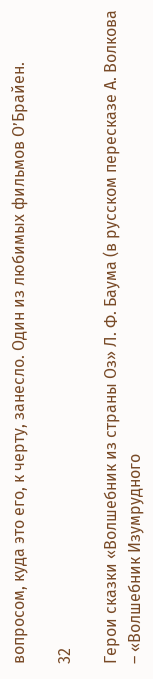вопросом, куда это его, к черту, занесло. Один из любимых фильмов О’Брайен.

32

Герои сказки «Волшебник из страны Оз» Л. Ф. Баума (в русском пересказе А. Волкова – «Волшебник Изумрудного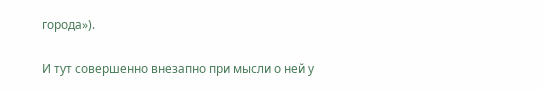города»).

И тут совершенно внезапно при мысли о ней у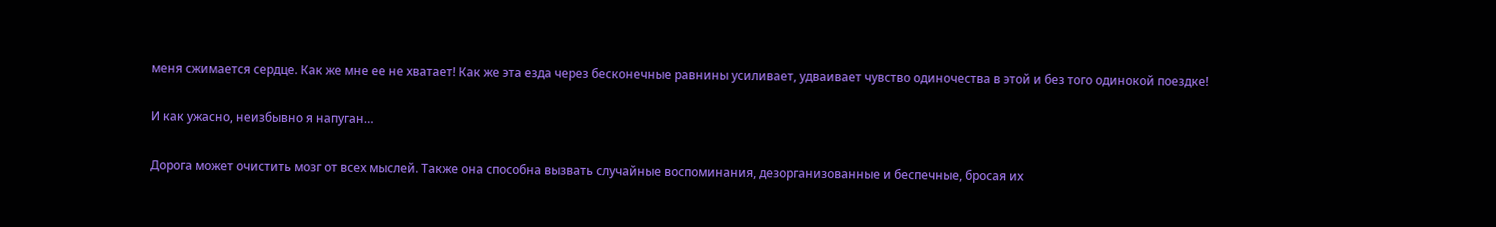меня сжимается сердце. Как же мне ее не хватает! Как же эта езда через бесконечные равнины усиливает, удваивает чувство одиночества в этой и без того одинокой поездке!

И как ужасно, неизбывно я напуган…

Дорога может очистить мозг от всех мыслей. Также она способна вызвать случайные воспоминания, дезорганизованные и беспечные, бросая их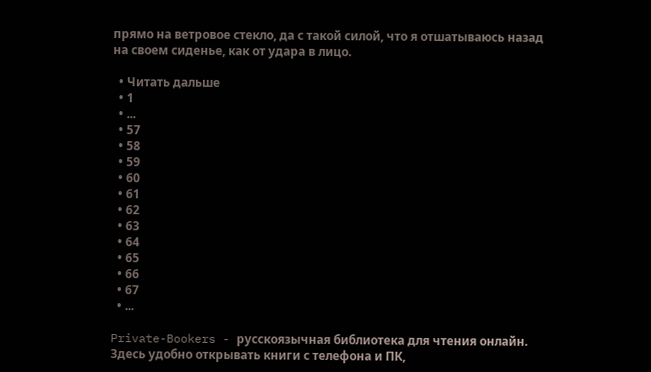прямо на ветровое стекло, да с такой силой, что я отшатываюсь назад на своем сиденье, как от удара в лицо.

  • Читать дальше
  • 1
  • ...
  • 57
  • 58
  • 59
  • 60
  • 61
  • 62
  • 63
  • 64
  • 65
  • 66
  • 67
  • ...

Private-Bookers - русскоязычная библиотека для чтения онлайн. Здесь удобно открывать книги с телефона и ПК,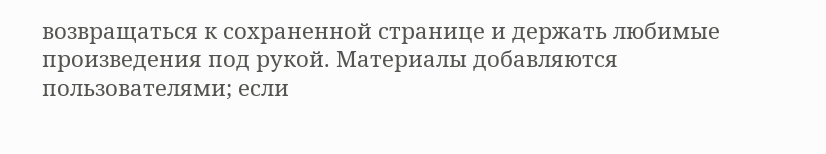возвращаться к сохраненной странице и держать любимые произведения под рукой. Материалы добавляются пользователями; если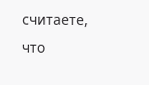считаете, что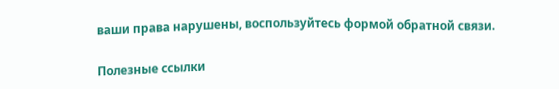ваши права нарушены, воспользуйтесь формой обратной связи.

Полезные ссылки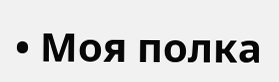• Моя полка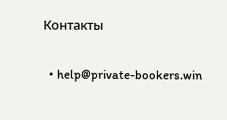Контакты

  • help@private-bookers.win